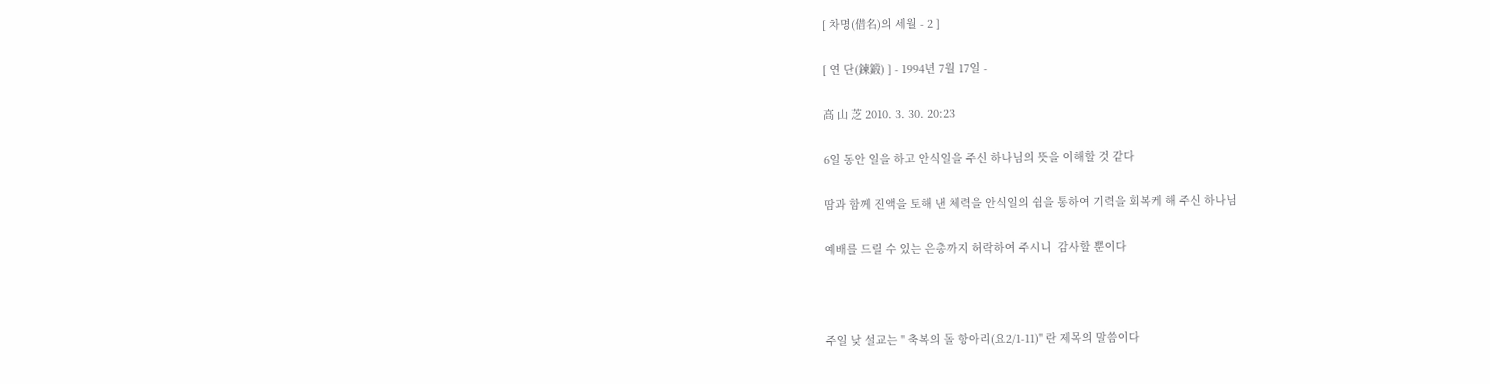[ 차명(借名)의 세월 - 2 ]

[ 연 단(鍊鍛) ] - 1994년 7월 17일 -

高 山 芝 2010. 3. 30. 20:23

6일 동안 일을 하고 안식일을 주신 하나님의 뜻을 이해할 것 같다

땀과 함께 진액을 토해 낸 체력을 안식일의 쉼을 통하여 기력을 회복케 해 주신 하나님

예배를 드릴 수 있는 은총까지 허락하여 주시니  감사할 뿐이다



주일 낮 설교는 " 축복의 돌 항아리(요2/1-11)" 란 제목의 말씀이다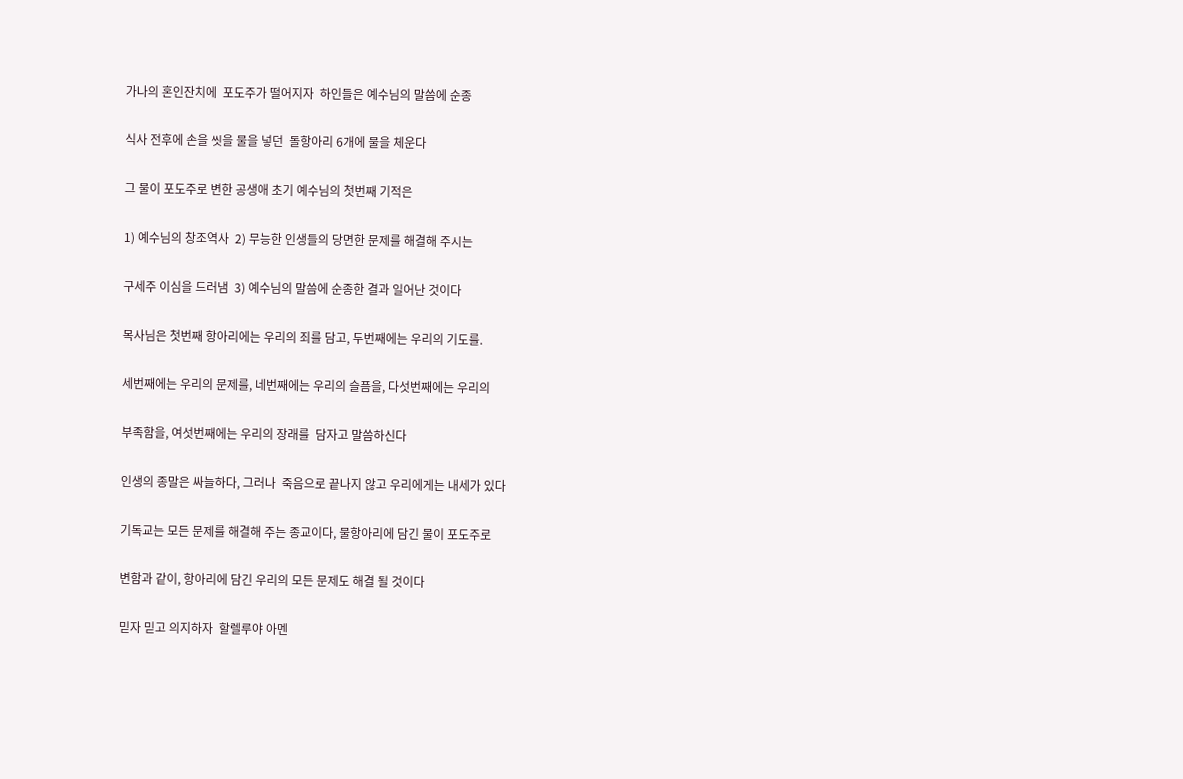가나의 혼인잔치에  포도주가 떨어지자  하인들은 예수님의 말씀에 순종

식사 전후에 손을 씻을 물을 넣던  돌항아리 6개에 물을 체운다

그 물이 포도주로 변한 공생애 초기 예수님의 첫번째 기적은

1) 예수님의 창조역사  2) 무능한 인생들의 당면한 문제를 해결해 주시는

구세주 이심을 드러냄  3) 예수님의 말씀에 순종한 결과 일어난 것이다

목사님은 첫번째 항아리에는 우리의 죄를 담고, 두번째에는 우리의 기도를.

세번째에는 우리의 문제를, 네번째에는 우리의 슬픔을, 다섯번째에는 우리의

부족함을, 여섯번째에는 우리의 장래를  담자고 말씀하신다

인생의 종말은 싸늘하다, 그러나  죽음으로 끝나지 않고 우리에게는 내세가 있다

기독교는 모든 문제를 해결해 주는 종교이다, 물항아리에 담긴 물이 포도주로

변함과 같이, 항아리에 담긴 우리의 모든 문제도 해결 될 것이다

믿자 믿고 의지하자  할렐루야 아멘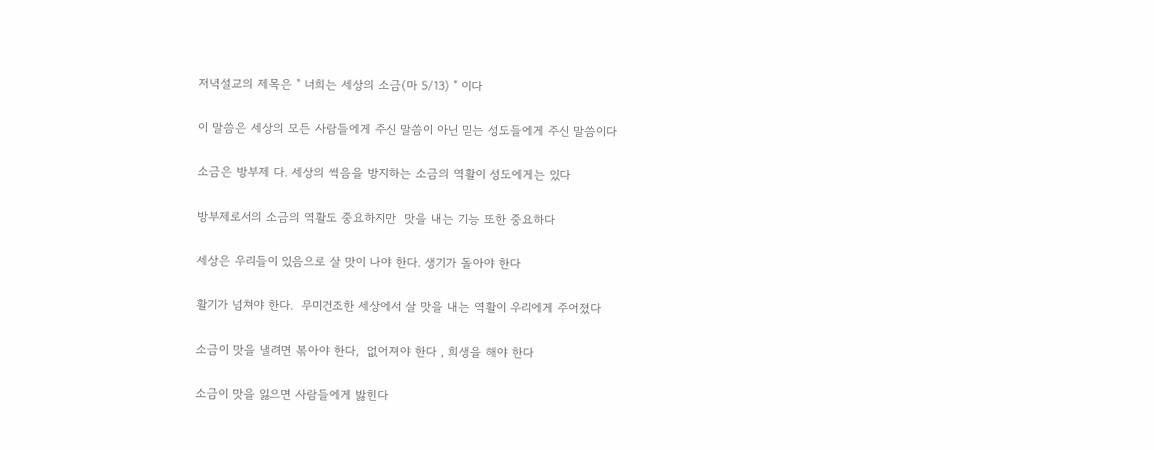저녁설교의 제목은 " 너희는 세상의 소금(마 5/13) " 이다

이 말씀은 세상의 모든 사람들에게 주신 말씀이 아닌 믿는 성도들에게 주신 말씀이다

소금은 방부제 다. 세상의 썩음을 방지하는 소금의 역활이 성도에게는 있다

방부제로서의 소금의 역활도 중요하지만  맛을 내는 기능 또한 중요하다

세상은 우리들이 있음으로 살 맛이 나야 한다. 생기가 돌아야 한다

활기가 넘쳐야 한다.  무미건조한 세상에서 살 맛을 내는 역활이 우리에게 주어졌다

소금이 맛을 낼려면 볶아야 한다,  없어져야 한다 , 희생을 해야 한다

소금이 맛을 잃으면 사람들에게 밣힌다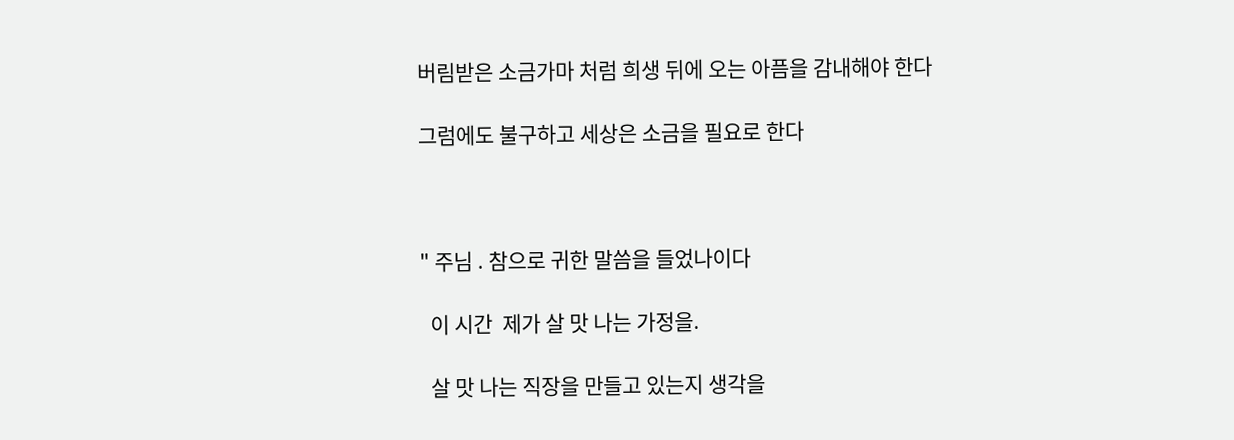버림받은 소금가마 처럼 희생 뒤에 오는 아픔을 감내해야 한다

그럼에도 불구하고 세상은 소금을 필요로 한다



" 주님 . 참으로 귀한 말씀을 들었나이다

  이 시간  제가 살 맛 나는 가정을.

  살 맛 나는 직장을 만들고 있는지 생각을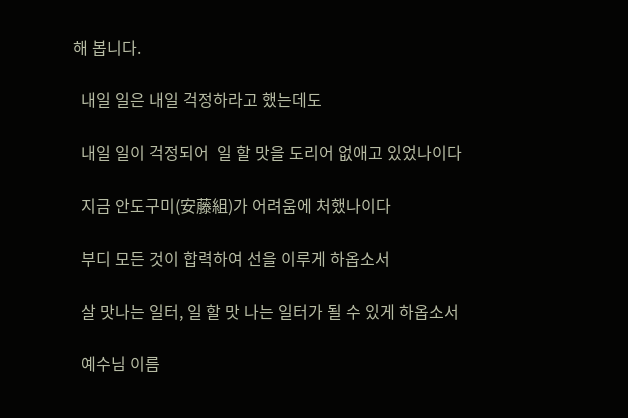해 봅니다.

  내일 일은 내일 걱정하라고 했는데도

  내일 일이 걱정되어  일 할 맛을 도리어 없애고 있었나이다

  지금 안도구미(安藤組)가 어려움에 처했나이다

  부디 모든 것이 합력하여 선을 이루게 하옵소서

  살 맛나는 일터, 일 할 맛 나는 일터가 될 수 있게 하옵소서

  예수님 이름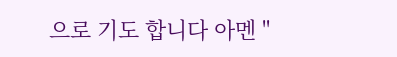으로 기도 합니다 아멘 "